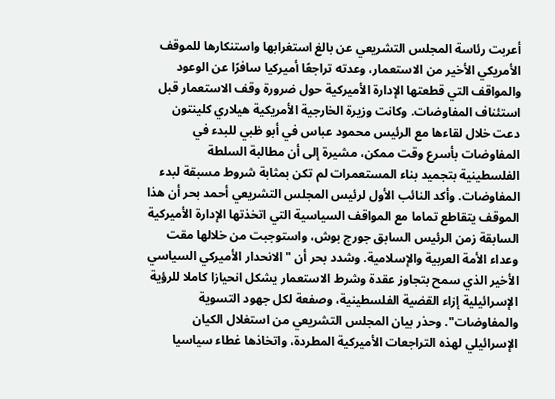أعربت رئاسة المجلس التشريعي عن بالغ استغرابها واستنكارها للموقف الأمريكي الأخير من الاستعمار، وعدته تراجعًا أميركيا سافرًا عن الوعود والمواقف التي قطعتها الإدارة الأميركية حول ضرورة وقف الاستعمار قبل استئناف المفاوضات. وكانت وزيرة الخارجية الأمريكية هيلاري كلينتون دعت خلال لقاءها مع الرئيس محمود عباس في أبو ظبي للبدء في المفاوضات بأسرع وقت ممكن، مشيرة إلى أن مطالبة السلطة الفلسطينية بتجميد بناء المستعمرات لم تكن بمثابة شروط مسبقة لبدء المفاوضات. وأكد النائب الأول لرئيس المجلس التشريعي أحمد بحر أن هذا الموقف يتقاطع تماما مع المواقف السياسية التي اتخذتها الإدارة الأميركية السابقة زمن الرئيس السابق جورج بوش، واستوجبت من خلالها مقت وعداء الأمة العربية والإسلامية. وشدد بحر أن "الانحدار الأميركي السياسي الأخير الذي سمح بتجاوز عقدة وشرط الاستعمار يشكل انحيازا كاملا للرؤية الإسرائيلية إزاء القضية الفلسطينية، وصفعة لكل جهود التسوية والمفاوضات". وحذر بيان المجلس التشريعي من استغلال الكيان الإسرائيلي لهذه التراجعات الأميركية المطردة، واتخاذها غطاء سياسيا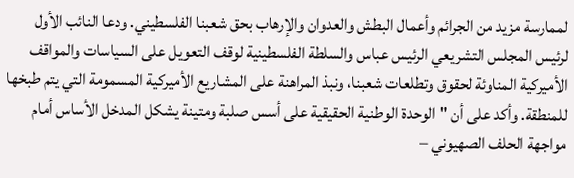لممارسة مزيد من الجرائم وأعمال البطش والعدوان والإرهاب بحق شعبنا الفلسطيني. ودعا النائب الأول لرئيس المجلس التشريعي الرئيس عباس والسلطة الفلسطينية لوقف التعويل على السياسات والمواقف الأميركية المناوئة لحقوق وتطلعات شعبنا، ونبذ المراهنة على المشاريع الأميركية المسمومة التي يتم طبخها للمنطقة. وأكد على أن "الوحدة الوطنية الحقيقية على أسس صلبة ومتينة يشكل المدخل الأساس أمام مواجهة الحلف الصهيوني –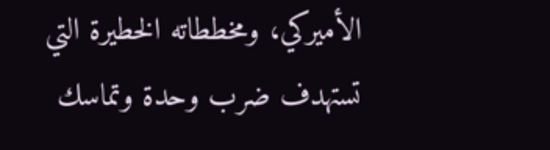الأميركي، ومخططاته الخطيرة التي تستهدف ضرب وحدة وتماسك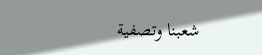شعبنا وتصفية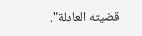قضيته العادلة".